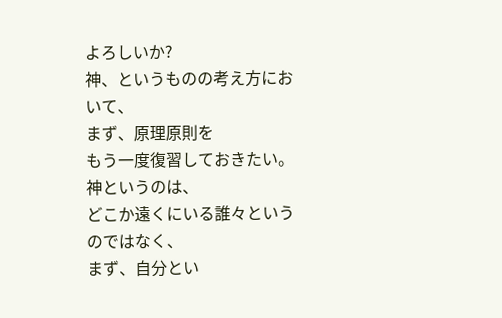よろしいか?
神、というものの考え方において、
まず、原理原則を
もう一度復習しておきたい。
神というのは、
どこか遠くにいる誰々というのではなく、
まず、自分とい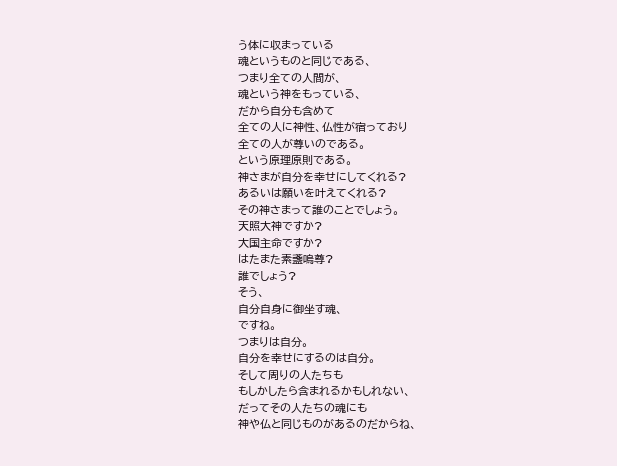う体に収まっている
魂というものと同じである、
つまり全ての人間が、
魂という神をもっている、
だから自分も含めて
全ての人に神性、仏性が宿っており
全ての人が尊いのである。
という原理原則である。
神さまが自分を幸せにしてくれる?
あるいは願いを叶えてくれる?
その神さまって誰のことでしょう。
天照大神ですか?
大国主命ですか?
はたまた素盞嗚尊?
誰でしょう?
そう、
自分自身に御坐す魂、
ですね。
つまりは自分。
自分を幸せにするのは自分。
そして周りの人たちも
もしかしたら含まれるかもしれない、
だってその人たちの魂にも
神や仏と同じものがあるのだからね、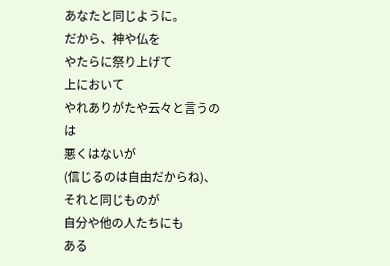あなたと同じように。
だから、神や仏を
やたらに祭り上げて
上において
やれありがたや云々と言うのは
悪くはないが
(信じるのは自由だからね)、
それと同じものが
自分や他の人たちにも
ある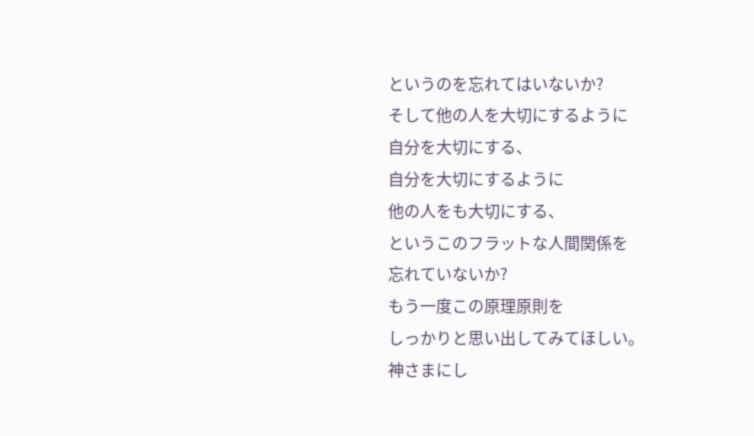というのを忘れてはいないか?
そして他の人を大切にするように
自分を大切にする、
自分を大切にするように
他の人をも大切にする、
というこのフラットな人間関係を
忘れていないか?
もう一度この原理原則を
しっかりと思い出してみてほしい。
神さまにし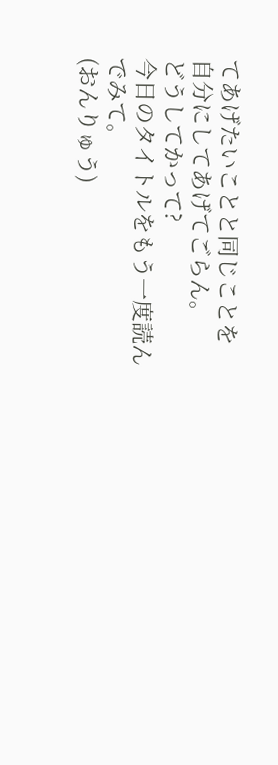てあげたいことと同じことを
自分にしてあげてごらん。
どうしてかって?
今日のタイトルをもう一度読んでみて。
(おんりゅう)